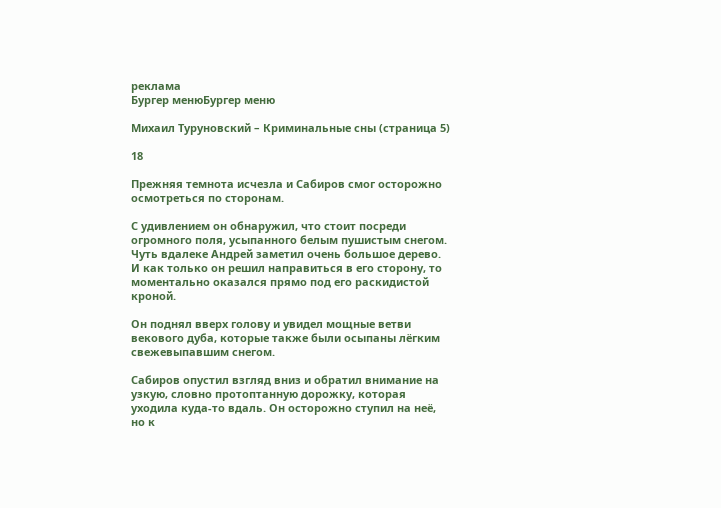реклама
Бургер менюБургер меню

Михаил Туруновский – Криминальные сны (страница 5)

18

Прежняя темнота исчезла и Сабиров смог осторожно осмотреться по сторонам.

С удивлением он обнаружил, что стоит посреди огромного поля, усыпанного белым пушистым снегом. Чуть вдалеке Андрей заметил очень большое дерево. И как только он решил направиться в его сторону, то моментально оказался прямо под его раскидистой кроной.

Он поднял вверх голову и увидел мощные ветви векового дуба, которые также были осыпаны лёгким свежевыпавшим снегом.

Сабиров опустил взгляд вниз и обратил внимание на узкую, словно протоптанную дорожку, которая уходила куда-то вдаль. Он осторожно ступил на неё, но к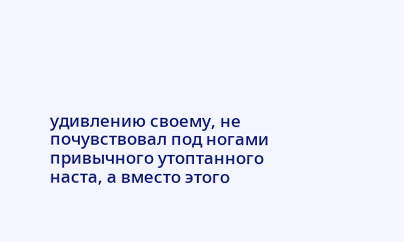удивлению своему, не почувствовал под ногами привычного утоптанного наста, а вместо этого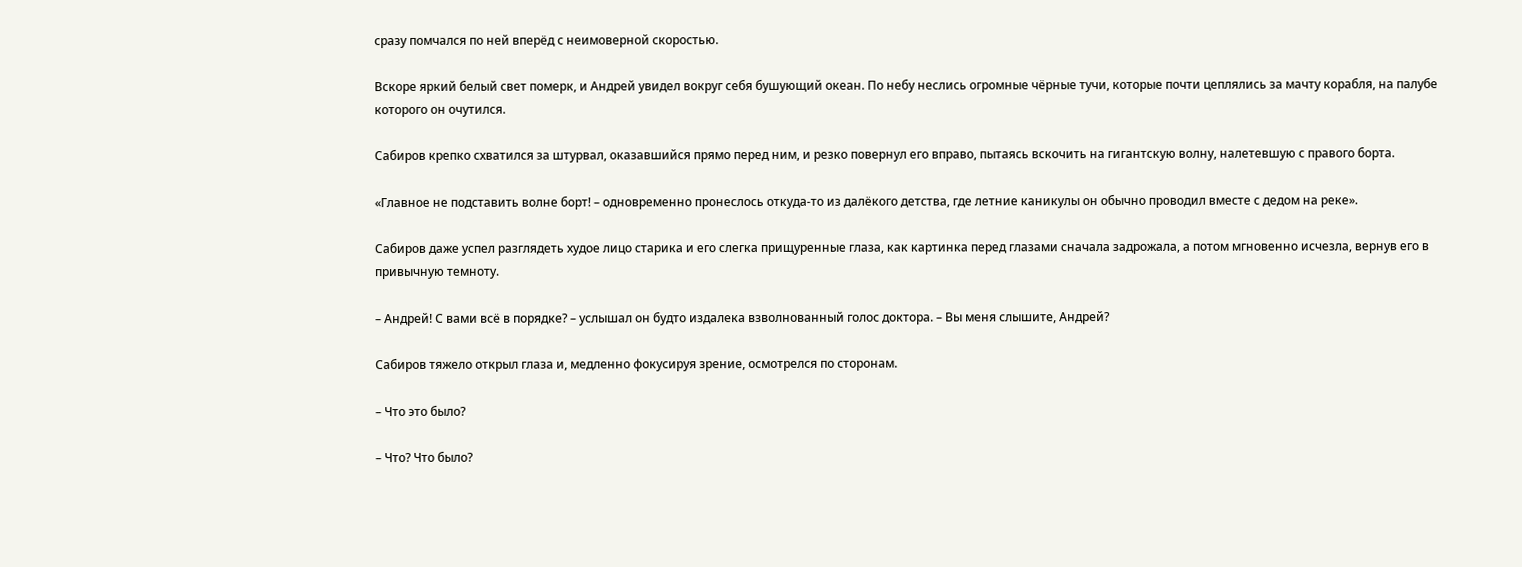сразу помчался по ней вперёд с неимоверной скоростью.

Вскоре яркий белый свет померк, и Андрей увидел вокруг себя бушующий океан. По небу неслись огромные чёрные тучи, которые почти цеплялись за мачту корабля, на палубе которого он очутился.

Сабиров крепко схватился за штурвал, оказавшийся прямо перед ним, и резко повернул его вправо, пытаясь вскочить на гигантскую волну, налетевшую с правого борта.

«Главное не подставить волне борт! – одновременно пронеслось откуда-то из далёкого детства, где летние каникулы он обычно проводил вместе с дедом на реке».

Сабиров даже успел разглядеть худое лицо старика и его слегка прищуренные глаза, как картинка перед глазами сначала задрожала, а потом мгновенно исчезла, вернув его в привычную темноту.

– Андрей! С вами всё в порядке? – услышал он будто издалека взволнованный голос доктора. – Вы меня слышите, Андрей?

Сабиров тяжело открыл глаза и, медленно фокусируя зрение, осмотрелся по сторонам.

– Что это было?

– Что? Что было?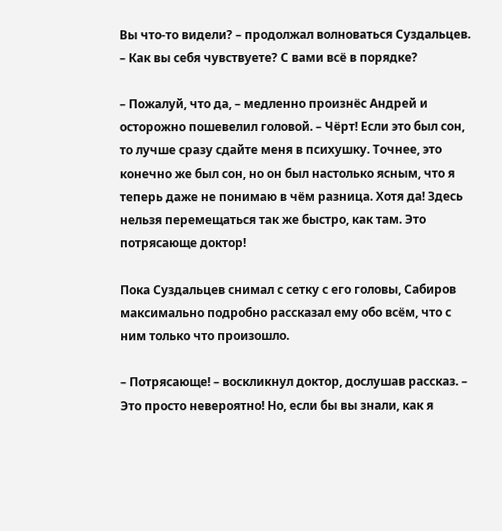Вы что-то видели? – продолжал волноваться Суздальцев. – Как вы себя чувствуете? С вами всё в порядке?

– Пожалуй, что да, – медленно произнёс Андрей и осторожно пошевелил головой. – Чёрт! Если это был сон, то лучше сразу сдайте меня в психушку. Точнее, это конечно же был сон, но он был настолько ясным, что я теперь даже не понимаю в чём разница. Хотя да! Здесь нельзя перемещаться так же быстро, как там. Это потрясающе доктор!

Пока Суздальцев снимал с сетку с его головы, Сабиров максимально подробно рассказал ему обо всём, что с ним только что произошло.

– Потрясающе! – воскликнул доктор, дослушав рассказ. – Это просто невероятно! Но, если бы вы знали, как я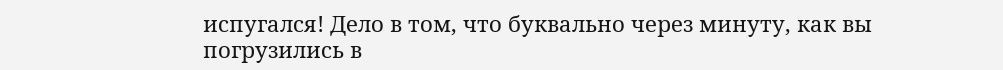испугался! Дело в том, что буквально через минуту, как вы погрузились в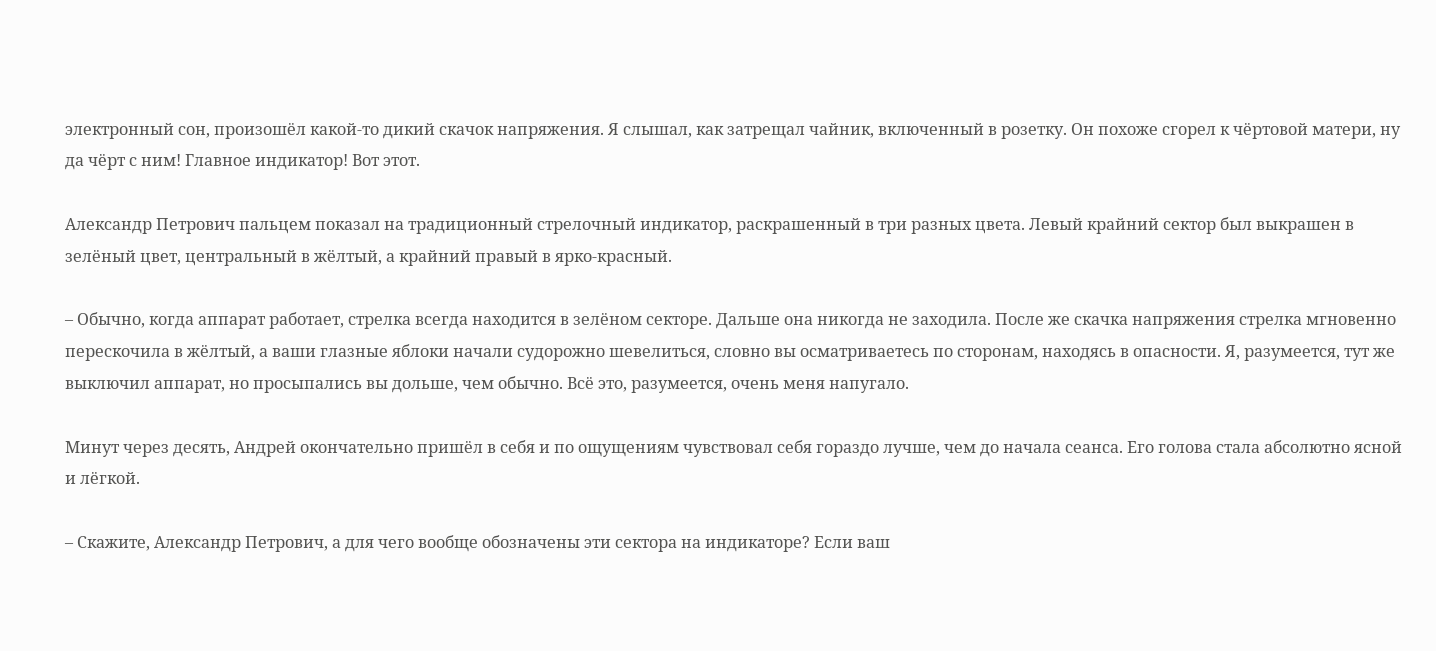электронный сон, произошёл какой-то дикий скачок напряжения. Я слышал, как затрещал чайник, включенный в розетку. Он похоже сгорел к чёртовой матери, ну да чёрт с ним! Главное индикатор! Вот этот.

Александр Петрович пальцем показал на традиционный стрелочный индикатор, раскрашенный в три разных цвета. Левый крайний сектор был выкрашен в зелёный цвет, центральный в жёлтый, а крайний правый в ярко-красный.

– Обычно, когда аппарат работает, стрелка всегда находится в зелёном секторе. Дальше она никогда не заходила. После же скачка напряжения стрелка мгновенно перескочила в жёлтый, а ваши глазные яблоки начали судорожно шевелиться, словно вы осматриваетесь по сторонам, находясь в опасности. Я, разумеется, тут же выключил аппарат, но просыпались вы дольше, чем обычно. Всё это, разумеется, очень меня напугало.

Минут через десять, Андрей окончательно пришёл в себя и по ощущениям чувствовал себя гораздо лучше, чем до начала сеанса. Его голова стала абсолютно ясной и лёгкой.

– Скажите, Александр Петрович, а для чего вообще обозначены эти сектора на индикаторе? Если ваш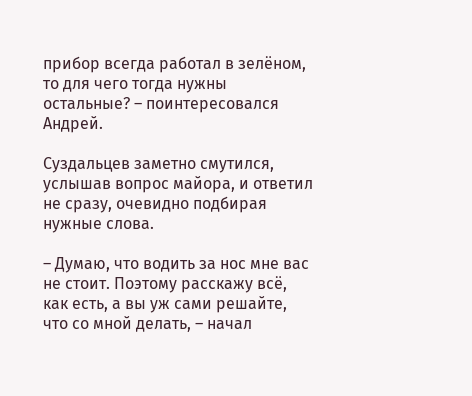прибор всегда работал в зелёном, то для чего тогда нужны остальные? – поинтересовался Андрей.

Суздальцев заметно смутился, услышав вопрос майора, и ответил не сразу, очевидно подбирая нужные слова.

– Думаю, что водить за нос мне вас не стоит. Поэтому расскажу всё, как есть, а вы уж сами решайте, что со мной делать, – начал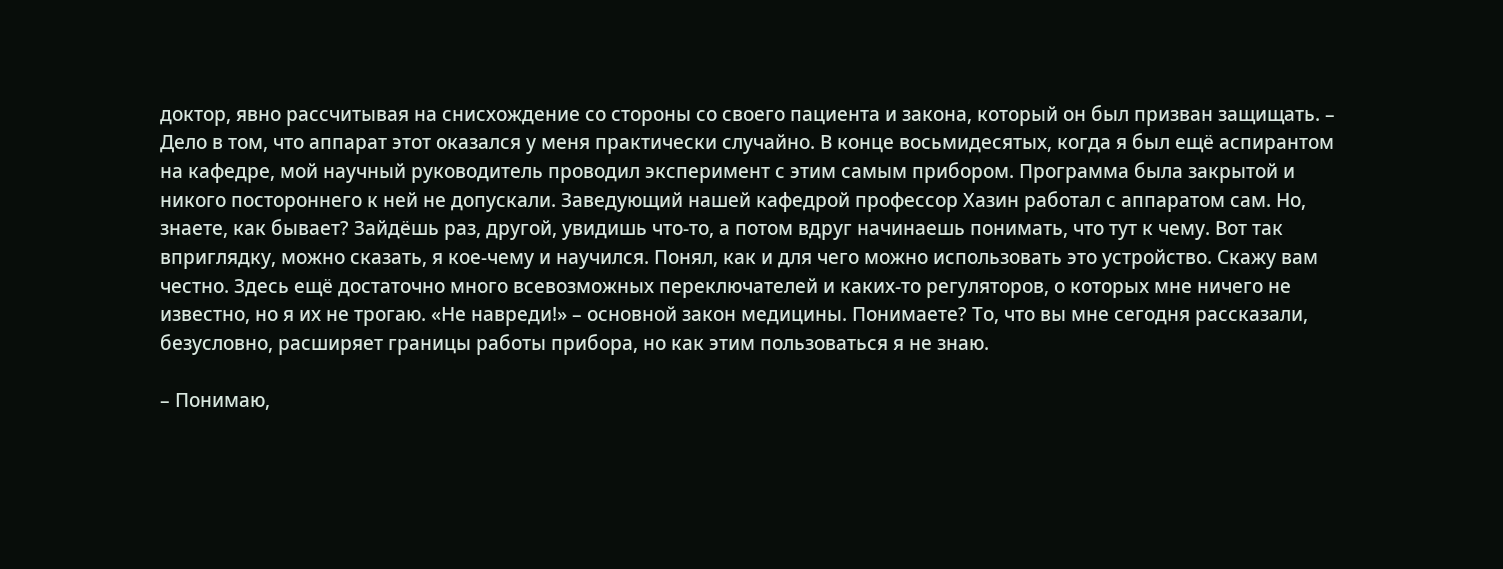доктор, явно рассчитывая на снисхождение со стороны со своего пациента и закона, который он был призван защищать. – Дело в том, что аппарат этот оказался у меня практически случайно. В конце восьмидесятых, когда я был ещё аспирантом на кафедре, мой научный руководитель проводил эксперимент с этим самым прибором. Программа была закрытой и никого постороннего к ней не допускали. Заведующий нашей кафедрой профессор Хазин работал с аппаратом сам. Но, знаете, как бывает? Зайдёшь раз, другой, увидишь что-то, а потом вдруг начинаешь понимать, что тут к чему. Вот так вприглядку, можно сказать, я кое-чему и научился. Понял, как и для чего можно использовать это устройство. Скажу вам честно. Здесь ещё достаточно много всевозможных переключателей и каких-то регуляторов, о которых мне ничего не известно, но я их не трогаю. «Не навреди!» – основной закон медицины. Понимаете? То, что вы мне сегодня рассказали, безусловно, расширяет границы работы прибора, но как этим пользоваться я не знаю.

– Понимаю,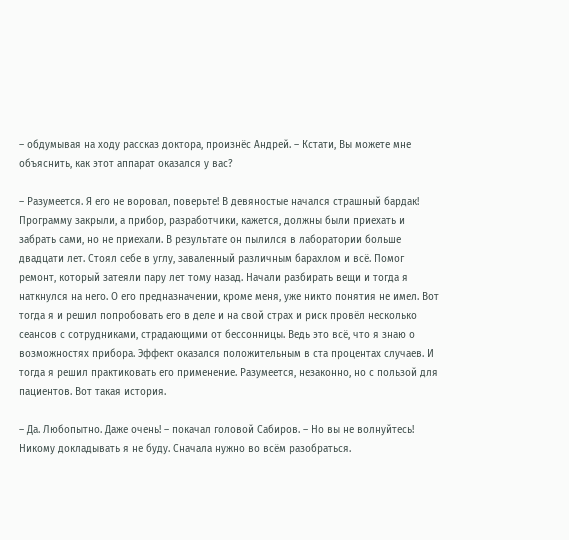– обдумывая на ходу рассказ доктора, произнёс Андрей. – Кстати, Вы можете мне объяснить, как этот аппарат оказался у вас?

– Разумеется. Я его не воровал, поверьте! В девяностые начался страшный бардак! Программу закрыли, а прибор, разработчики, кажется, должны были приехать и забрать сами, но не приехали. В результате он пылился в лаборатории больше двадцати лет. Стоял себе в углу, заваленный различным барахлом и всё. Помог ремонт, который затеяли пару лет тому назад. Начали разбирать вещи и тогда я наткнулся на него. О его предназначении, кроме меня, уже никто понятия не имел. Вот тогда я и решил попробовать его в деле и на свой страх и риск провёл несколько сеансов с сотрудниками, страдающими от бессонницы. Ведь это всё, что я знаю о возможностях прибора. Эффект оказался положительным в ста процентах случаев. И тогда я решил практиковать его применение. Разумеется, незаконно, но с пользой для пациентов. Вот такая история.

– Да. Любопытно. Даже очень! – покачал головой Сабиров. – Но вы не волнуйтесь! Никому докладывать я не буду. Сначала нужно во всём разобраться.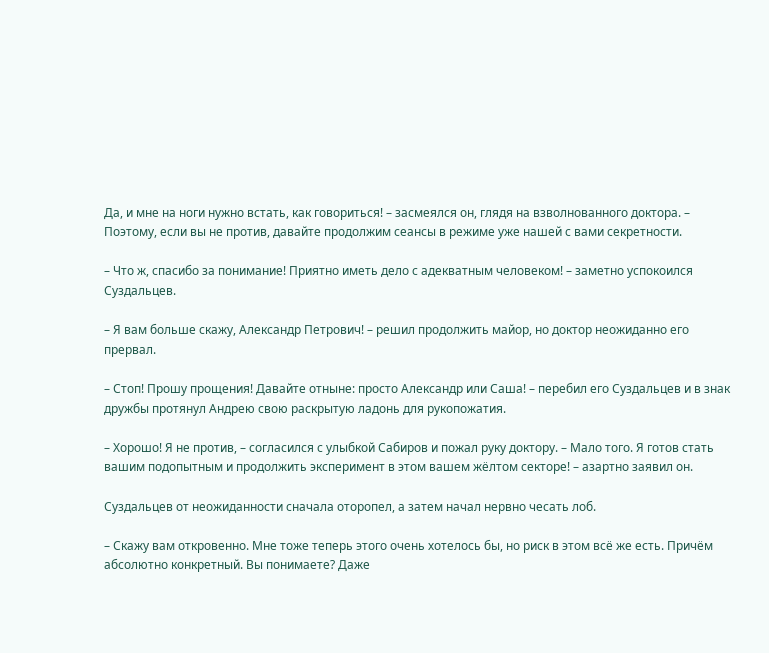Да, и мне на ноги нужно встать, как говориться! – засмеялся он, глядя на взволнованного доктора. – Поэтому, если вы не против, давайте продолжим сеансы в режиме уже нашей с вами секретности.

– Что ж, спасибо за понимание! Приятно иметь дело с адекватным человеком! – заметно успокоился Суздальцев.

– Я вам больше скажу, Александр Петрович! – решил продолжить майор, но доктор неожиданно его прервал.

– Стоп! Прошу прощения! Давайте отныне: просто Александр или Саша! – перебил его Суздальцев и в знак дружбы протянул Андрею свою раскрытую ладонь для рукопожатия.

– Хорошо! Я не против, – согласился с улыбкой Сабиров и пожал руку доктору. – Мало того. Я готов стать вашим подопытным и продолжить эксперимент в этом вашем жёлтом секторе! – азартно заявил он.

Суздальцев от неожиданности сначала оторопел, а затем начал нервно чесать лоб.

– Скажу вам откровенно. Мне тоже теперь этого очень хотелось бы, но риск в этом всё же есть. Причём абсолютно конкретный. Вы понимаете? Даже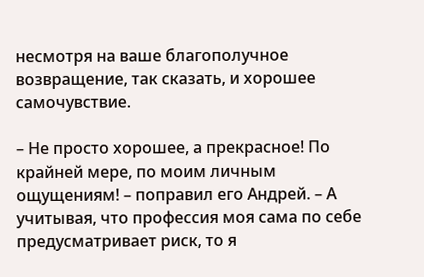несмотря на ваше благополучное возвращение, так сказать, и хорошее самочувствие.

– Не просто хорошее, а прекрасное! По крайней мере, по моим личным ощущениям! – поправил его Андрей. – А учитывая, что профессия моя сама по себе предусматривает риск, то я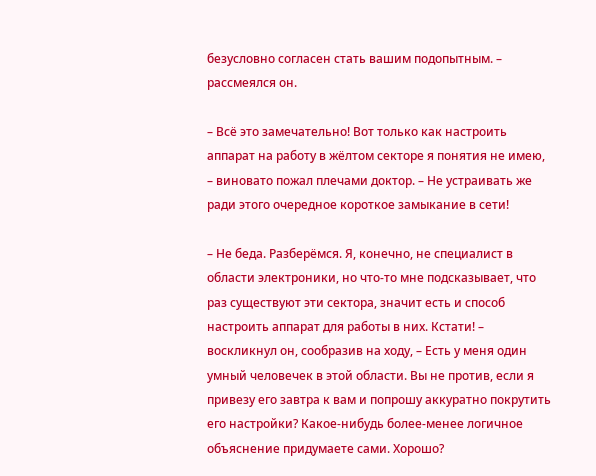безусловно согласен стать вашим подопытным. – рассмеялся он.

– Всё это замечательно! Вот только как настроить аппарат на работу в жёлтом секторе я понятия не имею, – виновато пожал плечами доктор. – Не устраивать же ради этого очередное короткое замыкание в сети!

– Не беда. Разберёмся. Я, конечно, не специалист в области электроники, но что-то мне подсказывает, что раз существуют эти сектора, значит есть и способ настроить аппарат для работы в них. Кстати! – воскликнул он, сообразив на ходу, – Есть у меня один умный человечек в этой области. Вы не против, если я привезу его завтра к вам и попрошу аккуратно покрутить его настройки? Какое-нибудь более-менее логичное объяснение придумаете сами. Хорошо?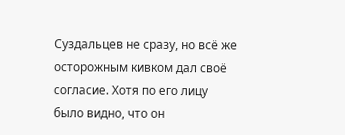Суздальцев не сразу, но всё же осторожным кивком дал своё согласие. Хотя по его лицу было видно, что он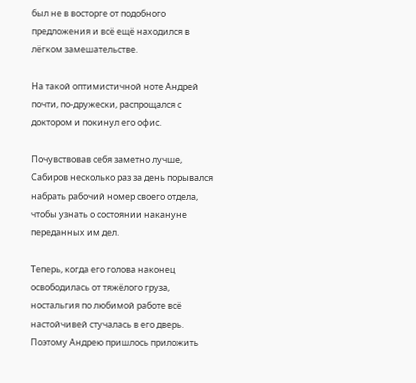был не в восторге от подобного предложения и всё ещё находился в лёгком замешательстве.

На такой оптимистичной ноте Андрей почти, по-дружески, распрощался с доктором и покинул его офис.

Почувствовав себя заметно лучше, Сабиров несколько раз за день порывался набрать рабочий номер своего отдела, чтобы узнать о состоянии накануне переданных им дел.

Теперь, когда его голова наконец освободилась от тяжёлого груза, ностальгия по любимой работе всё настойчивей стучалась в его дверь. Поэтому Андрею пришлось приложить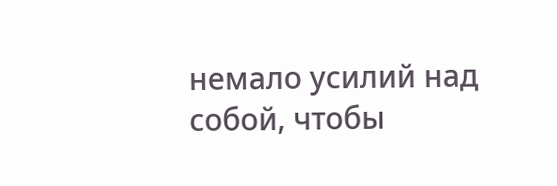немало усилий над собой, чтобы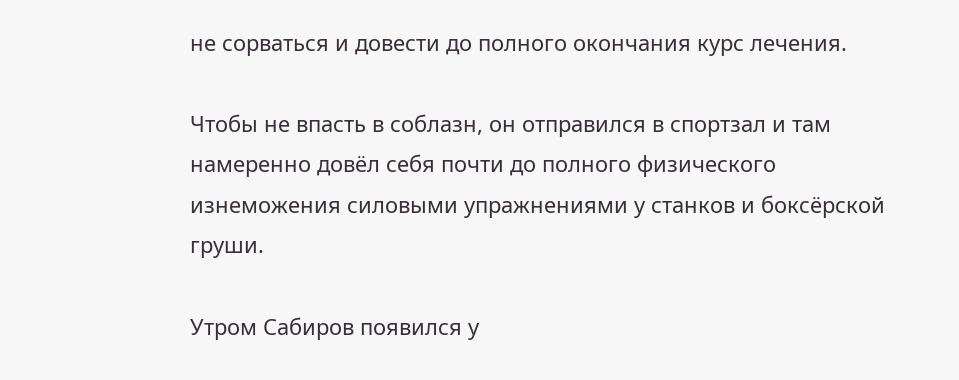не сорваться и довести до полного окончания курс лечения.

Чтобы не впасть в соблазн, он отправился в спортзал и там намеренно довёл себя почти до полного физического изнеможения силовыми упражнениями у станков и боксёрской груши.

Утром Сабиров появился у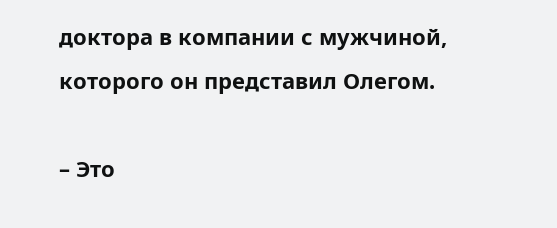доктора в компании с мужчиной, которого он представил Олегом.

– Это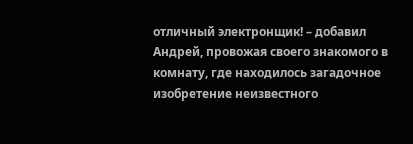отличный электронщик! – добавил Андрей, провожая своего знакомого в комнату, где находилось загадочное изобретение неизвестного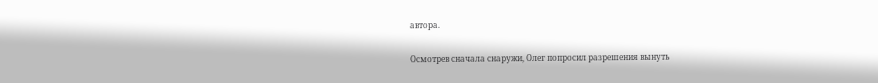автора.

Осмотрев сначала снаружи, Олег попросил разрешения вынуть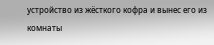устройство из жёсткого кофра и вынес его из комнаты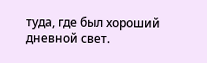туда, где был хороший дневной свет.